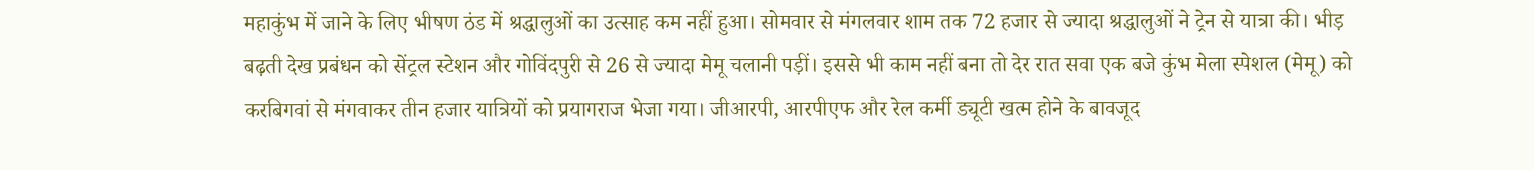महाकुंभ में जाने के लिए भीषण ठंड में श्रद्धालुओं का उत्साह कम नहीं हुआ। सोमवार से मंगलवार शाम तक 72 हजार से ज्यादा श्रद्धालुओं ने ट्रेन से यात्रा की। भीड़ बढ़ती देख प्रबंधन को सेंट्रल स्टेशन और गोविंदपुरी से 26 से ज्यादा मेमू चलानी पड़ीं। इससे भी काम नहीं बना तो देर रात सवा एक बजे कुंभ मेला स्पेशल (मेमू) को करबिगवां से मंगवाकर तीन हजार यात्रियों को प्रयागराज भेजा गया। जीआरपी, आरपीएफ और रेल कर्मी ड्यूटी खत्म होने के बावजूद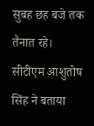सुबह छह बजे तक तैनात रहे।
सीटीएम आशुतोष सिंह ने बताया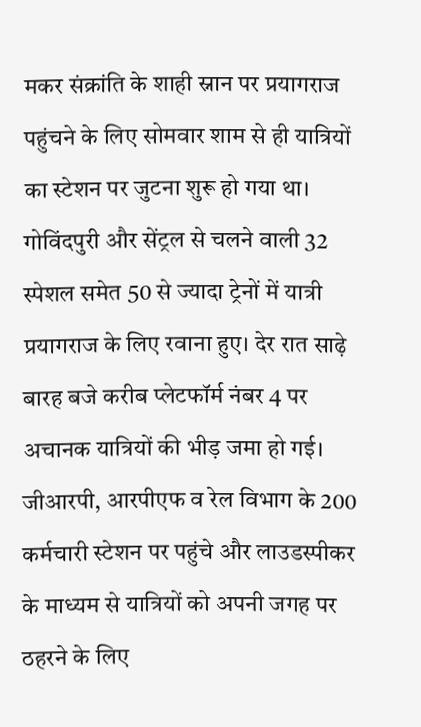मकर संक्रांति के शाही स्नान पर प्रयागराज पहुंचने के लिए सोमवार शाम से ही यात्रियों का स्टेशन पर जुटना शुरू हो गया था। गोविंदपुरी और सेंट्रल से चलने वाली 32 स्पेशल समेत 50 से ज्यादा ट्रेनों में यात्री प्रयागराज के लिए रवाना हुए। देर रात साढ़े बारह बजे करीब प्लेटफॉर्म नंबर 4 पर अचानक यात्रियों की भीड़ जमा हो गई। जीआरपी, आरपीएफ व रेल विभाग के 200 कर्मचारी स्टेशन पर पहुंचे और लाउडस्पीकर के माध्यम से यात्रियों को अपनी जगह पर ठहरने के लिए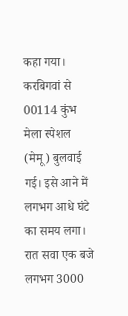कहा गया। करबिगवां से 00114 कुंभ मेला स्पेशल (मेमू) बुलवाई गई। इसे आने में लगभग आधे घंटे का समय लगा। रात सवा एक बजे लगभग 3000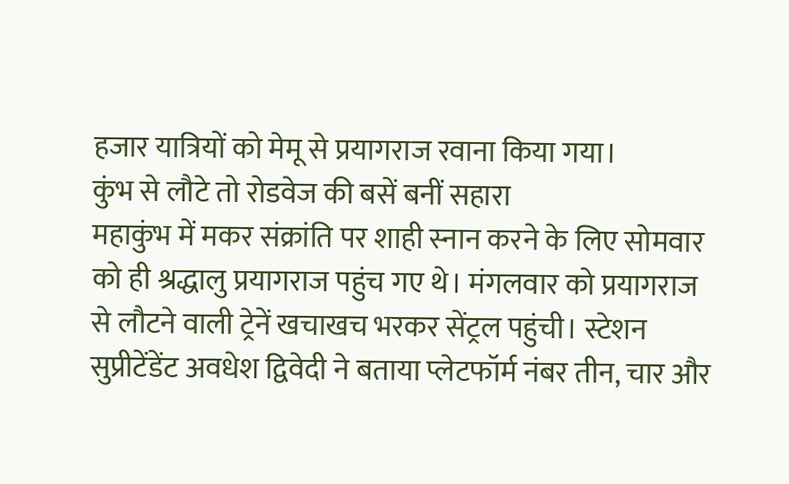हजार यात्रियों को मेमू से प्रयागराज रवाना किया गया।
कुंभ से लौटे तो रोडवेज की बसें बनीं सहारा
महाकुंभ में मकर संक्रांति पर शाही स्नान करने के लिए सोमवार को ही श्रद्धालु प्रयागराज पहुंच गए थे। मंगलवार को प्रयागराज से लौटने वाली ट्रेनें खचाखच भरकर सेंट्रल पहुंची। स्टेशन सुप्रीटेंडेंट अवधेश द्विवेदी ने बताया प्लेटफॉर्म नंबर तीन, चार और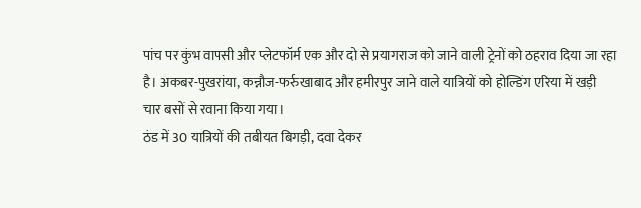पांच पर कुंभ वापसी और प्लेटफॉर्म एक और दो से प्रयागराज को जाने वाली ट्रेनों को ठहराव दिया जा रहा है। अकबर-पुखरांया, कन्नौज-फर्रुखाबाद और हमीरपुर जाने वाले यात्रियों को होल्डिंग एरिया में खड़ी चार बसों से रवाना किया गया।
ठंड में 30 यात्रियों की तबीयत बिगड़ी, दवा देकर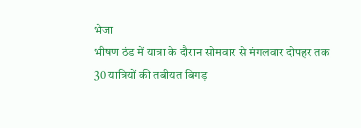भेजा
भीषण ठंड में यात्रा के दौरान सोमवार से मंगलवार दोपहर तक 30 यात्रियों की तबीयत बिगड़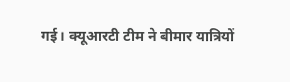गई। क्यूआरटी टीम ने बीमार यात्रियों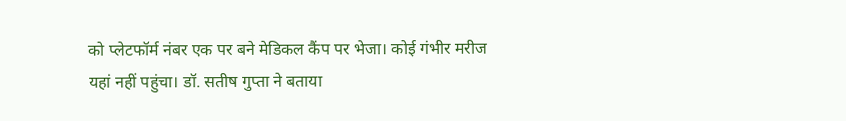को प्लेटफॉर्म नंबर एक पर बने मेडिकल कैंप पर भेजा। कोई गंभीर मरीज यहां नहीं पहुंचा। डॉ. सतीष गुप्ता ने बताया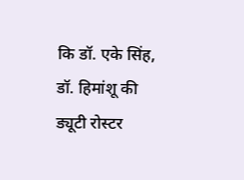कि डॉ. एके सिंह, डॉ. हिमांशू की ड्यूटी रोस्टर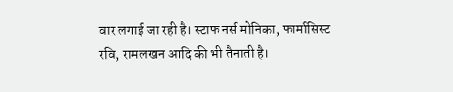वार लगाई जा रही है। स्टाफ नर्स मोनिका, फार्मासिस्ट रवि, रामलखन आदि की भी तैनाती है।